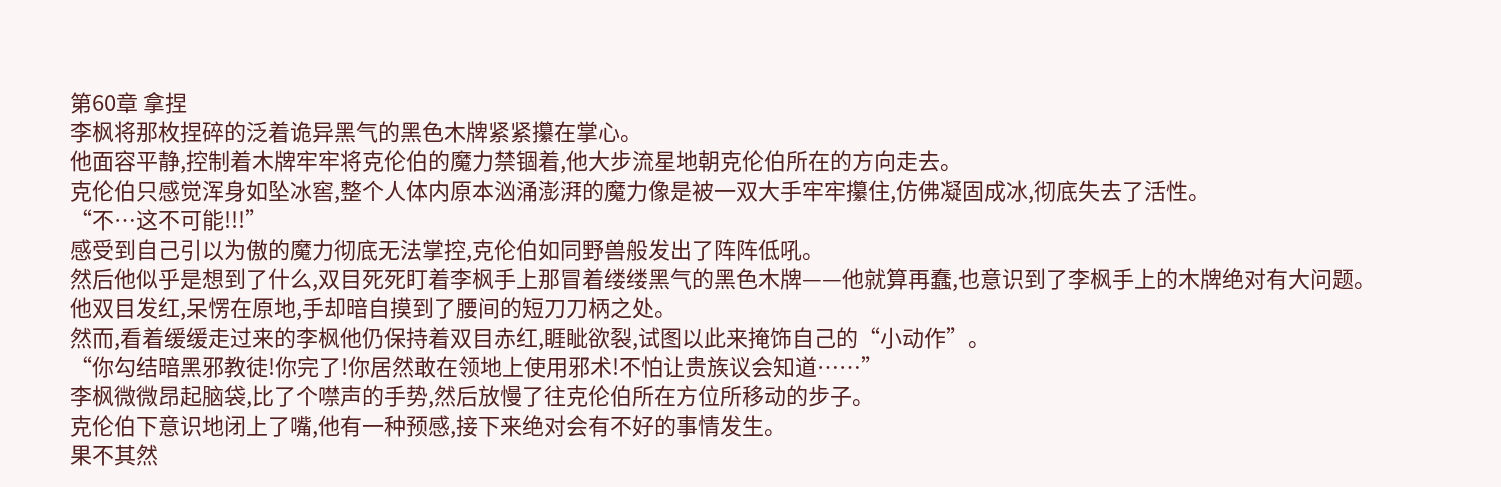第60章 拿捏
李枫将那枚捏碎的泛着诡异黑气的黑色木牌紧紧攥在掌心。
他面容平静,控制着木牌牢牢将克伦伯的魔力禁锢着,他大步流星地朝克伦伯所在的方向走去。
克伦伯只感觉浑身如坠冰窖,整个人体内原本汹涌澎湃的魔力像是被一双大手牢牢攥住,仿佛凝固成冰,彻底失去了活性。
“不…这不可能!!!”
感受到自己引以为傲的魔力彻底无法掌控,克伦伯如同野兽般发出了阵阵低吼。
然后他似乎是想到了什么,双目死死盯着李枫手上那冒着缕缕黑气的黑色木牌——他就算再蠢,也意识到了李枫手上的木牌绝对有大问题。
他双目发红,呆愣在原地,手却暗自摸到了腰间的短刀刀柄之处。
然而,看着缓缓走过来的李枫他仍保持着双目赤红,睚眦欲裂,试图以此来掩饰自己的“小动作”。
“你勾结暗黑邪教徒!你完了!你居然敢在领地上使用邪术!不怕让贵族议会知道……”
李枫微微昂起脑袋,比了个噤声的手势,然后放慢了往克伦伯所在方位所移动的步子。
克伦伯下意识地闭上了嘴,他有一种预感,接下来绝对会有不好的事情发生。
果不其然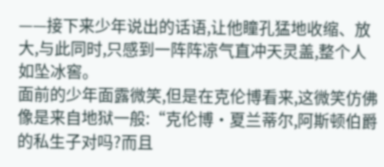——接下来少年说出的话语,让他瞳孔猛地收缩、放大,与此同时,只感到一阵阵凉气直冲天灵盖,整个人如坠冰窖。
面前的少年面露微笑,但是在克伦博看来,这微笑仿佛像是来自地狱一般:“克伦博·夏兰蒂尔,阿斯顿伯爵的私生子对吗?而且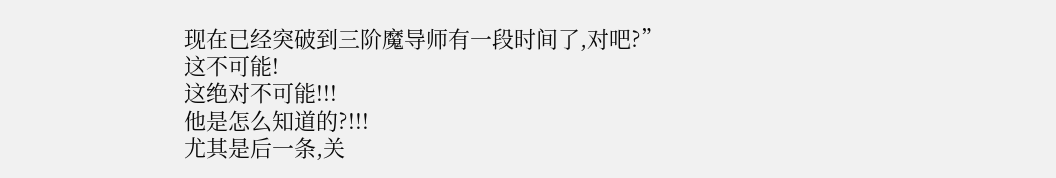现在已经突破到三阶魔导师有一段时间了,对吧?”
这不可能!
这绝对不可能!!!
他是怎么知道的?!!!
尤其是后一条,关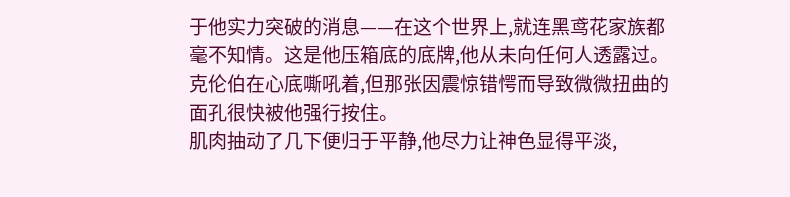于他实力突破的消息——在这个世界上,就连黑鸢花家族都毫不知情。这是他压箱底的底牌,他从未向任何人透露过。
克伦伯在心底嘶吼着,但那张因震惊错愕而导致微微扭曲的面孔很快被他强行按住。
肌肉抽动了几下便归于平静,他尽力让神色显得平淡,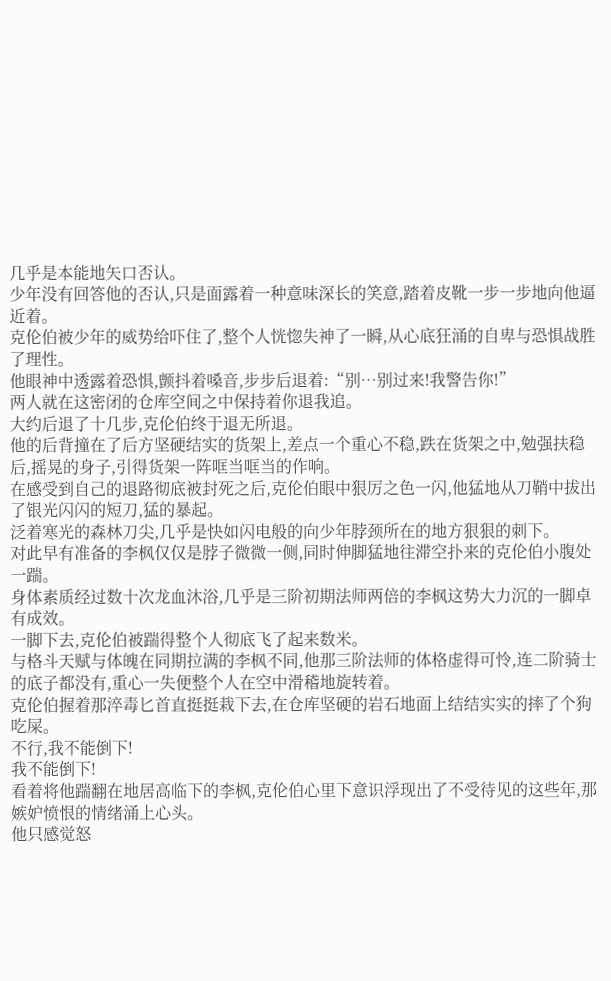几乎是本能地矢口否认。
少年没有回答他的否认,只是面露着一种意味深长的笑意,踏着皮靴一步一步地向他逼近着。
克伦伯被少年的威势给吓住了,整个人恍惚失神了一瞬,从心底狂涌的自卑与恐惧战胜了理性。
他眼神中透露着恐惧,颤抖着嗓音,步步后退着:“别…别过来!我警告你!”
两人就在这密闭的仓库空间之中保持着你退我追。
大约后退了十几步,克伦伯终于退无所退。
他的后背撞在了后方坚硬结实的货架上,差点一个重心不稳,跌在货架之中,勉强扶稳后,摇晃的身子,引得货架一阵哐当哐当的作响。
在感受到自己的退路彻底被封死之后,克伦伯眼中狠厉之色一闪,他猛地从刀鞘中拔出了银光闪闪的短刀,猛的暴起。
泛着寒光的森林刀尖,几乎是快如闪电般的向少年脖颈所在的地方狠狠的刺下。
对此早有准备的李枫仅仅是脖子微微一侧,同时伸脚猛地往滞空扑来的克伦伯小腹处一踹。
身体素质经过数十次龙血沐浴,几乎是三阶初期法师两倍的李枫这势大力沉的一脚卓有成效。
一脚下去,克伦伯被踹得整个人彻底飞了起来数米。
与格斗天赋与体魄在同期拉满的李枫不同,他那三阶法师的体格虚得可怜,连二阶骑士的底子都没有,重心一失便整个人在空中滑稽地旋转着。
克伦伯握着那淬毒匕首直挺挺栽下去,在仓库坚硬的岩石地面上结结实实的摔了个狗吃屎。
不行,我不能倒下!
我不能倒下!
看着将他踹翻在地居高临下的李枫,克伦伯心里下意识浮现出了不受待见的这些年,那嫉妒愤恨的情绪涌上心头。
他只感觉怒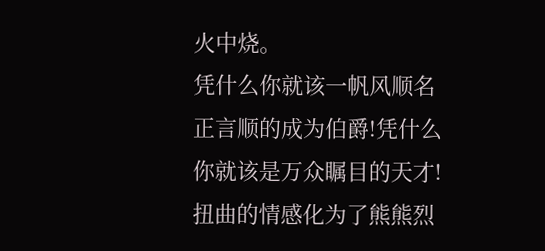火中烧。
凭什么你就该一帆风顺名正言顺的成为伯爵!凭什么你就该是万众瞩目的天才!
扭曲的情感化为了熊熊烈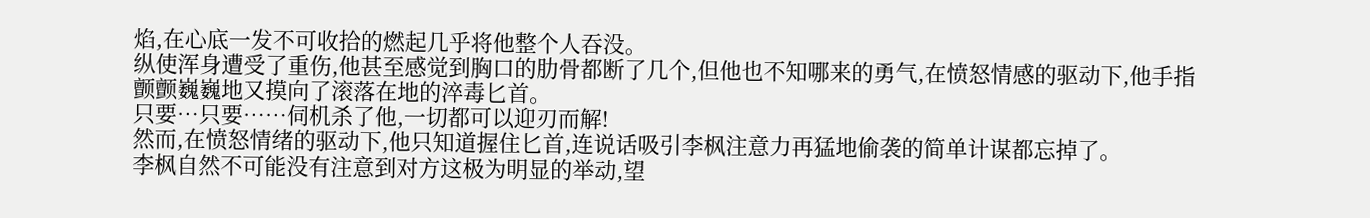焰,在心底一发不可收拾的燃起几乎将他整个人吞没。
纵使浑身遭受了重伤,他甚至感觉到胸口的肋骨都断了几个,但他也不知哪来的勇气,在愤怒情感的驱动下,他手指颤颤巍巍地又摸向了滚落在地的淬毒匕首。
只要…只要……伺机杀了他,一切都可以迎刃而解!
然而,在愤怒情绪的驱动下,他只知道握住匕首,连说话吸引李枫注意力再猛地偷袭的简单计谋都忘掉了。
李枫自然不可能没有注意到对方这极为明显的举动,望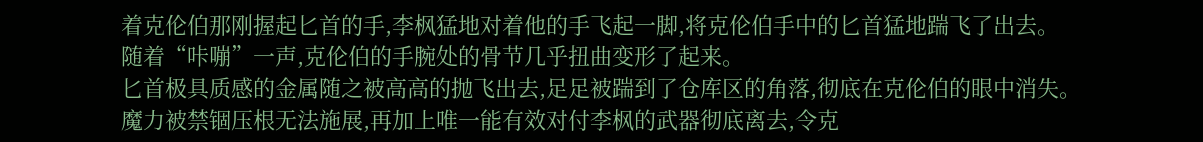着克伦伯那刚握起匕首的手,李枫猛地对着他的手飞起一脚,将克伦伯手中的匕首猛地踹飞了出去。
随着“咔嘣”一声,克伦伯的手腕处的骨节几乎扭曲变形了起来。
匕首极具质感的金属随之被高高的抛飞出去,足足被踹到了仓库区的角落,彻底在克伦伯的眼中消失。
魔力被禁锢压根无法施展,再加上唯一能有效对付李枫的武器彻底离去,令克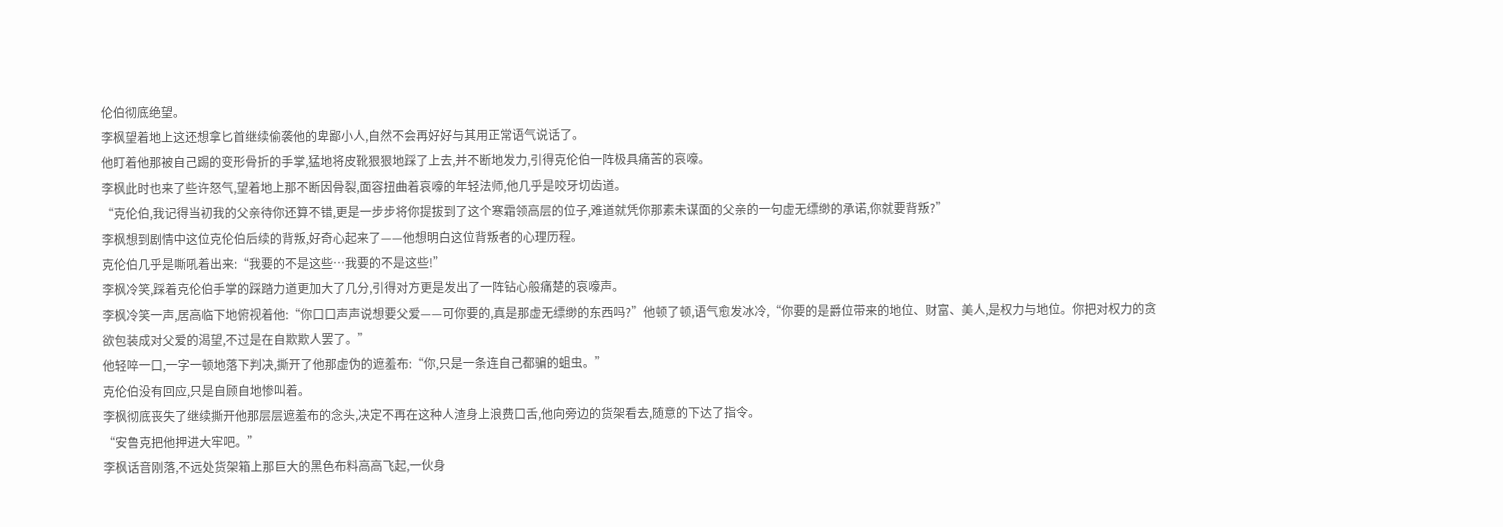伦伯彻底绝望。
李枫望着地上这还想拿匕首继续偷袭他的卑鄙小人,自然不会再好好与其用正常语气说话了。
他盯着他那被自己踢的变形骨折的手掌,猛地将皮靴狠狠地踩了上去,并不断地发力,引得克伦伯一阵极具痛苦的哀嚎。
李枫此时也来了些许怒气,望着地上那不断因骨裂,面容扭曲着哀嚎的年轻法师,他几乎是咬牙切齿道。
“克伦伯,我记得当初我的父亲待你还算不错,更是一步步将你提拔到了这个寒霜领高层的位子,难道就凭你那素未谋面的父亲的一句虚无缥缈的承诺,你就要背叛?”
李枫想到剧情中这位克伦伯后续的背叛,好奇心起来了——他想明白这位背叛者的心理历程。
克伦伯几乎是嘶吼着出来:“我要的不是这些…我要的不是这些!”
李枫冷笑,踩着克伦伯手掌的踩踏力道更加大了几分,引得对方更是发出了一阵钻心般痛楚的哀嚎声。
李枫冷笑一声,居高临下地俯视着他:“你口口声声说想要父爱——可你要的,真是那虚无缥缈的东西吗?”他顿了顿,语气愈发冰冷,“你要的是爵位带来的地位、财富、美人,是权力与地位。你把对权力的贪欲包装成对父爱的渴望,不过是在自欺欺人罢了。”
他轻啐一口,一字一顿地落下判决,撕开了他那虚伪的遮羞布:“你,只是一条连自己都骗的蛆虫。”
克伦伯没有回应,只是自顾自地惨叫着。
李枫彻底丧失了继续撕开他那层层遮羞布的念头,决定不再在这种人渣身上浪费口舌,他向旁边的货架看去,随意的下达了指令。
“安鲁克把他押进大牢吧。”
李枫话音刚落,不远处货架箱上那巨大的黑色布料高高飞起,一伙身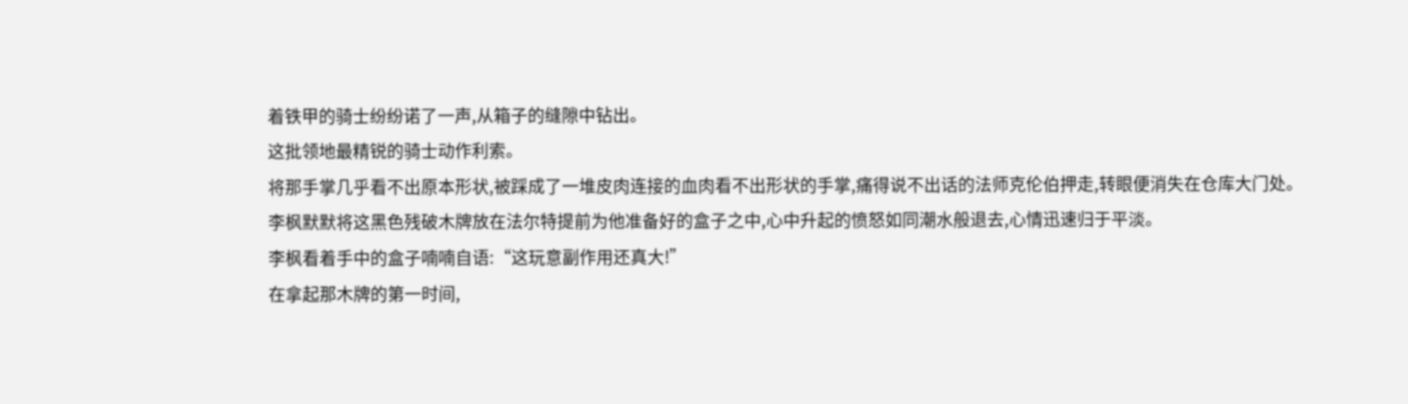着铁甲的骑士纷纷诺了一声,从箱子的缝隙中钻出。
这批领地最精锐的骑士动作利索。
将那手掌几乎看不出原本形状,被踩成了一堆皮肉连接的血肉看不出形状的手掌,痛得说不出话的法师克伦伯押走,转眼便消失在仓库大门处。
李枫默默将这黑色残破木牌放在法尔特提前为他准备好的盒子之中,心中升起的愤怒如同潮水般退去,心情迅速归于平淡。
李枫看着手中的盒子喃喃自语:“这玩意副作用还真大!”
在拿起那木牌的第一时间,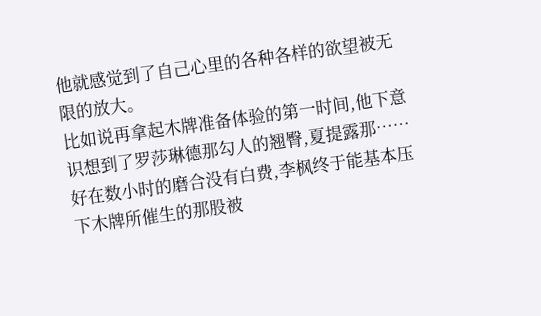他就感觉到了自己心里的各种各样的欲望被无限的放大。
比如说再拿起木牌准备体验的第一时间,他下意识想到了罗莎琳德那勾人的翘臀,夏提露那……
好在数小时的磨合没有白费,李枫终于能基本压下木牌所催生的那股被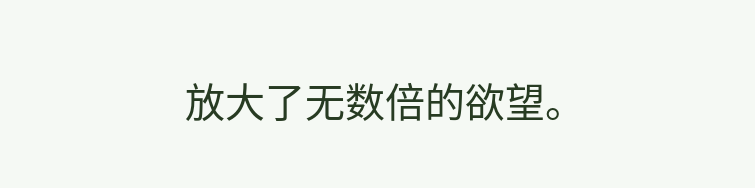放大了无数倍的欲望。